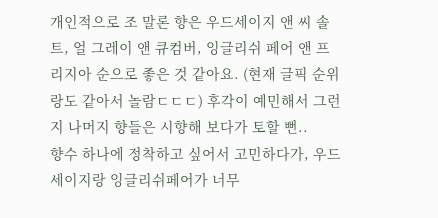개인적으로 조 말론 향은 우드세이지 앤 씨 솔트, 얼 그레이 앤 큐컴버, 잉글리쉬 페어 앤 프리지아 순으로 좋은 것 같아요. (현재 글픽 순위랑도 같아서 놀람ㄷㄷㄷ) 후각이 예민해서 그런지 나머지 향들은 시향해 보다가 토할 뻔..
향수 하나에 정착하고 싶어서 고민하다가, 우드세이지랑 잉글리쉬페어가 너무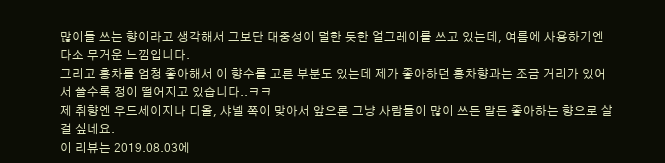많이들 쓰는 향이라고 생각해서 그보단 대중성이 덜한 듯한 얼그레이를 쓰고 있는데, 여름에 사용하기엔 다소 무거운 느낌입니다.
그리고 홍차를 엄청 좋아해서 이 향수를 고른 부분도 있는데 제가 좋아하던 홍차향과는 조금 거리가 있어서 쓸수록 정이 떨어지고 있습니다..ㅋㅋ
제 취향엔 우드세이지나 디올, 샤넬 쪽이 맞아서 앞으론 그냥 사람들이 많이 쓰든 말든 좋아하는 향으로 살 걸 싶네요.
이 리뷰는 2019.08.03에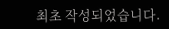최초 작성되었습니다.